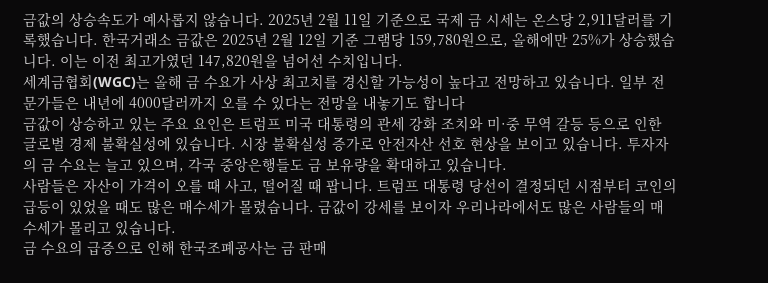금값의 상승속도가 예사롭지 않습니다. 2025년 2월 11일 기준으로 국제 금 시세는 온스당 2,911달러를 기록했습니다. 한국거래소 금값은 2025년 2월 12일 기준 그램당 159,780원으로, 올해에만 25%가 상승했습니다. 이는 이전 최고가였던 147,820원을 넘어선 수치입니다.
세계금협회(WGC)는 올해 금 수요가 사상 최고치를 경신할 가능성이 높다고 전망하고 있습니다. 일부 전문가들은 내년에 4000달러까지 오를 수 있다는 전망을 내놓기도 합니다
금값이 상승하고 있는 주요 요인은 트럼프 미국 대통령의 관세 강화 조치와 미·중 무역 갈등 등으로 인한 글로벌 경제 불확실성에 있습니다. 시장 불확실성 증가로 안전자산 선호 현상을 보이고 있습니다. 투자자의 금 수요는 늘고 있으며, 각국 중앙은행들도 금 보유량을 확대하고 있습니다.
사람들은 자산이 가격이 오를 때 사고, 떨어질 때 팝니다. 트럼프 대통령 당선이 결정되던 시점부터 코인의 급등이 있었을 때도 많은 매수세가 몰렸습니다. 금값이 강세를 보이자 우리나라에서도 많은 사람들의 매수세가 몰리고 있습니다.
금 수요의 급증으로 인해 한국조폐공사는 금 판매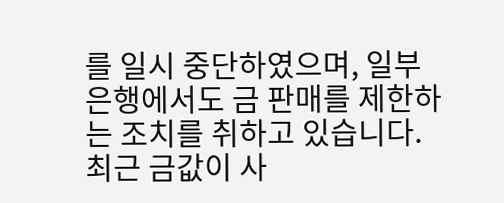를 일시 중단하였으며, 일부 은행에서도 금 판매를 제한하는 조치를 취하고 있습니다.
최근 금값이 사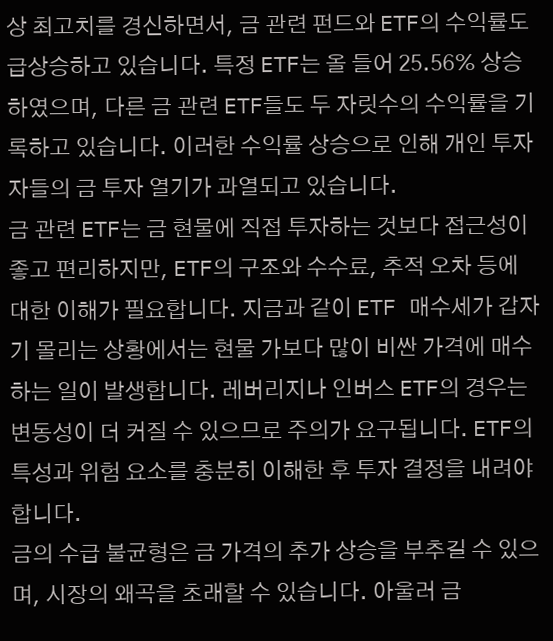상 최고치를 경신하면서, 금 관련 펀드와 ETF의 수익률도 급상승하고 있습니다. 특정 ETF는 올 들어 25.56% 상승하였으며, 다른 금 관련 ETF들도 두 자릿수의 수익률을 기록하고 있습니다. 이러한 수익률 상승으로 인해 개인 투자자들의 금 투자 열기가 과열되고 있습니다.
금 관련 ETF는 금 현물에 직접 투자하는 것보다 접근성이 좋고 편리하지만, ETF의 구조와 수수료, 추적 오차 등에 대한 이해가 필요합니다. 지금과 같이 ETF 매수세가 갑자기 몰리는 상황에서는 현물 가보다 많이 비싼 가격에 매수하는 일이 발생합니다. 레버리지나 인버스 ETF의 경우는 변동성이 더 커질 수 있으므로 주의가 요구됩니다. ETF의 특성과 위험 요소를 충분히 이해한 후 투자 결정을 내려야 합니다.
금의 수급 불균형은 금 가격의 추가 상승을 부추길 수 있으며, 시장의 왜곡을 초래할 수 있습니다. 아울러 금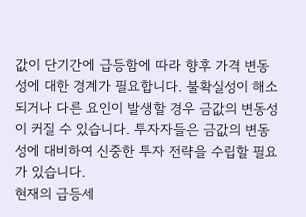값이 단기간에 급등함에 따라 향후 가격 변동성에 대한 경계가 필요합니다. 불확실성이 해소되거나 다른 요인이 발생할 경우 금값의 변동성이 커질 수 있습니다. 투자자들은 금값의 변동성에 대비하여 신중한 투자 전략을 수립할 필요가 있습니다.
현재의 급등세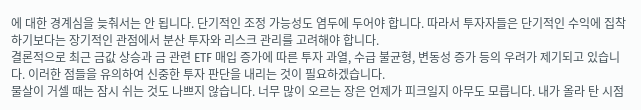에 대한 경계심을 늦춰서는 안 됩니다. 단기적인 조정 가능성도 염두에 두어야 합니다. 따라서 투자자들은 단기적인 수익에 집착하기보다는 장기적인 관점에서 분산 투자와 리스크 관리를 고려해야 합니다.
결론적으로 최근 금값 상승과 금 관련 ETF 매입 증가에 따른 투자 과열, 수급 불균형, 변동성 증가 등의 우려가 제기되고 있습니다. 이러한 점들을 유의하여 신중한 투자 판단을 내리는 것이 필요하겠습니다.
물살이 거셀 때는 잠시 쉬는 것도 나쁘지 않습니다. 너무 많이 오르는 장은 언제가 피크일지 아무도 모릅니다. 내가 올라 탄 시점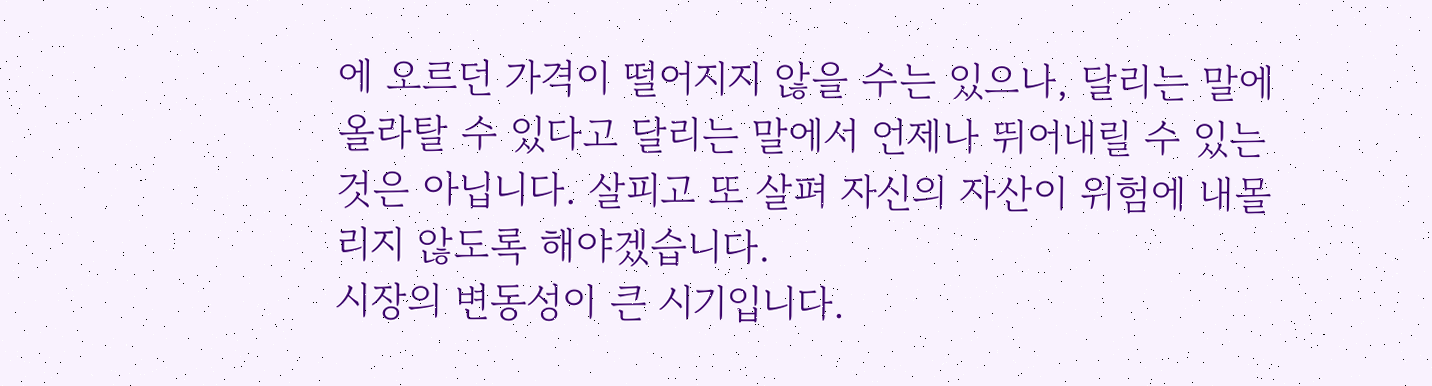에 오르던 가격이 떨어지지 않을 수는 있으나, 달리는 말에 올라탈 수 있다고 달리는 말에서 언제나 뛰어내릴 수 있는 것은 아닙니다. 살피고 또 살펴 자신의 자산이 위험에 내몰리지 않도록 해야겠습니다.
시장의 변동성이 큰 시기입니다.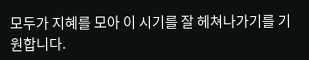모두가 지혜를 모아 이 시기를 잘 헤쳐나가기를 기원합니다.